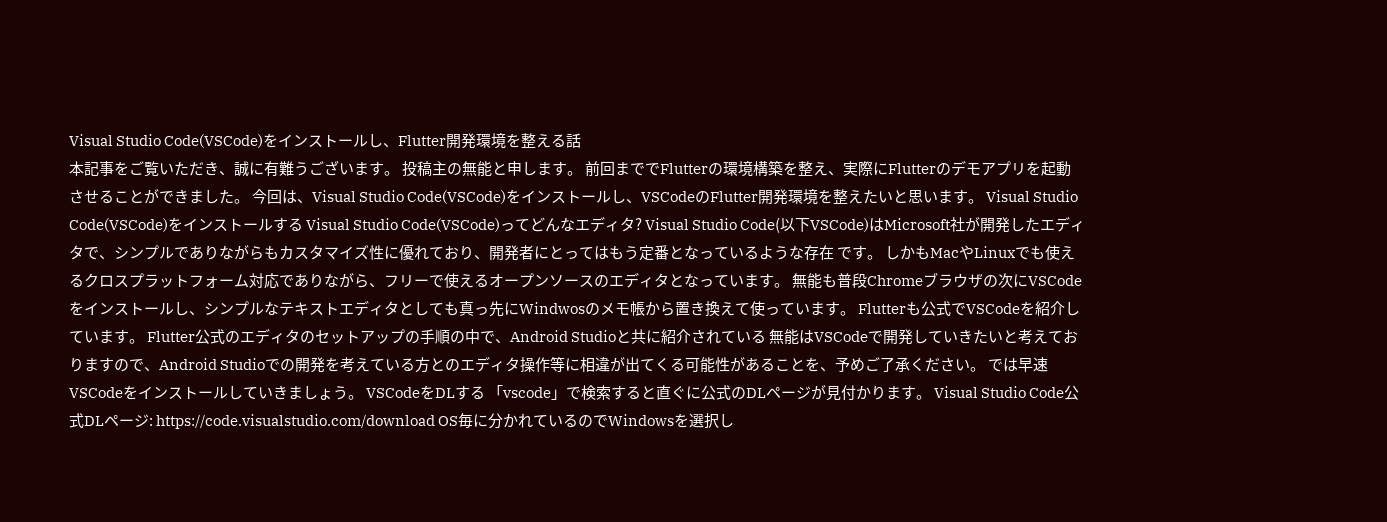Visual Studio Code(VSCode)をインストールし、Flutter開発環境を整える話
本記事をご覧いただき、誠に有難うございます。 投稿主の無能と申します。 前回まででFlutterの環境構築を整え、実際にFlutterのデモアプリを起動させることができました。 今回は、Visual Studio Code(VSCode)をインストールし、VSCodeのFlutter開発環境を整えたいと思います。 Visual Studio Code(VSCode)をインストールする Visual Studio Code(VSCode)ってどんなエディタ? Visual Studio Code(以下VSCode)はMicrosoft社が開発したエディタで、シンプルでありながらもカスタマイズ性に優れており、開発者にとってはもう定番となっているような存在 です。 しかもMacやLinuxでも使えるクロスプラットフォーム対応でありながら、フリーで使えるオープンソースのエディタとなっています。 無能も普段Chromeブラウザの次にVSCodeをインストールし、シンプルなテキストエディタとしても真っ先にWindwosのメモ帳から置き換えて使っています。 Flutterも公式でVSCodeを紹介しています。 Flutter公式のエディタのセットアップの手順の中で、Android Studioと共に紹介されている 無能はVSCodeで開発していきたいと考えておりますので、Android Studioでの開発を考えている方とのエディタ操作等に相違が出てくる可能性があることを、予めご了承ください。 では早速VSCodeをインストールしていきましょう。 VSCodeをDLする 「vscode」で検索すると直ぐに公式のDLページが見付かります。 Visual Studio Code公式DLページ: https://code.visualstudio.com/download OS毎に分かれているのでWindowsを選択し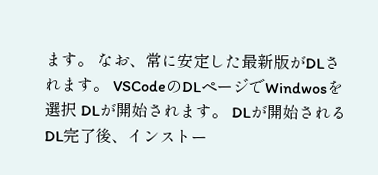ます。 なお、常に安定した最新版がDLされます。 VSCodeのDLページでWindwosを選択 DLが開始されます。 DLが開始される DL完了後、インストー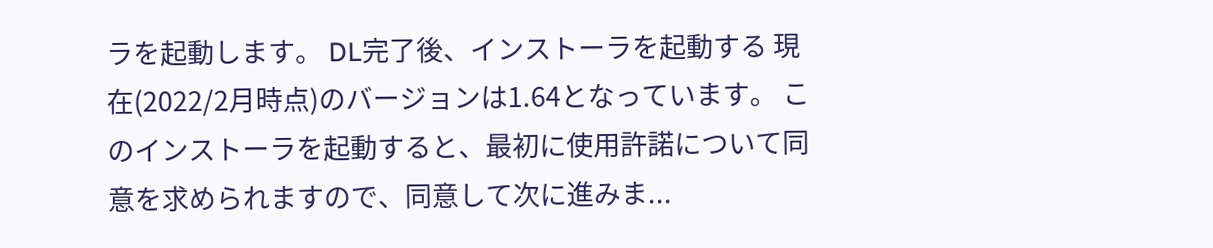ラを起動します。 DL完了後、インストーラを起動する 現在(2022/2月時点)のバージョンは1.64となっています。 このインストーラを起動すると、最初に使用許諾について同意を求められますので、同意して次に進みま...